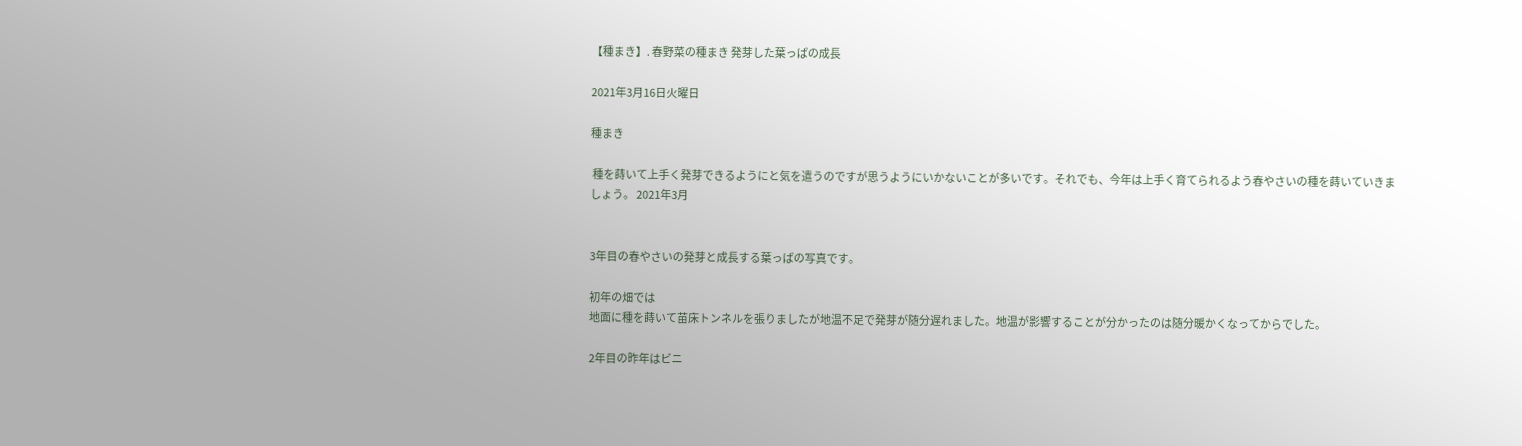【種まき】. 春野菜の種まき 発芽した葉っぱの成長

2021年3月16日火曜日

種まき

 種を蒔いて上手く発芽できるようにと気を遣うのですが思うようにいかないことが多いです。それでも、今年は上手く育てられるよう春やさいの種を蒔いていきましょう。 2021年3月


3年目の春やさいの発芽と成長する葉っぱの写真です。

初年の畑では
地面に種を蒔いて苗床トンネルを張りましたが地温不足で発芽が随分遅れました。地温が影響することが分かったのは随分暖かくなってからでした。

2年目の昨年はビニ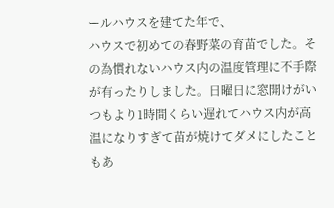ールハウスを建てた年で、
ハウスで初めての春野菜の育苗でした。その為慣れないハウス内の温度管理に不手際が有ったりしました。日曜日に窓開けがいつもより1時間くらい遅れてハウス内が高温になりすぎて苗が焼けてダメにしたこともあ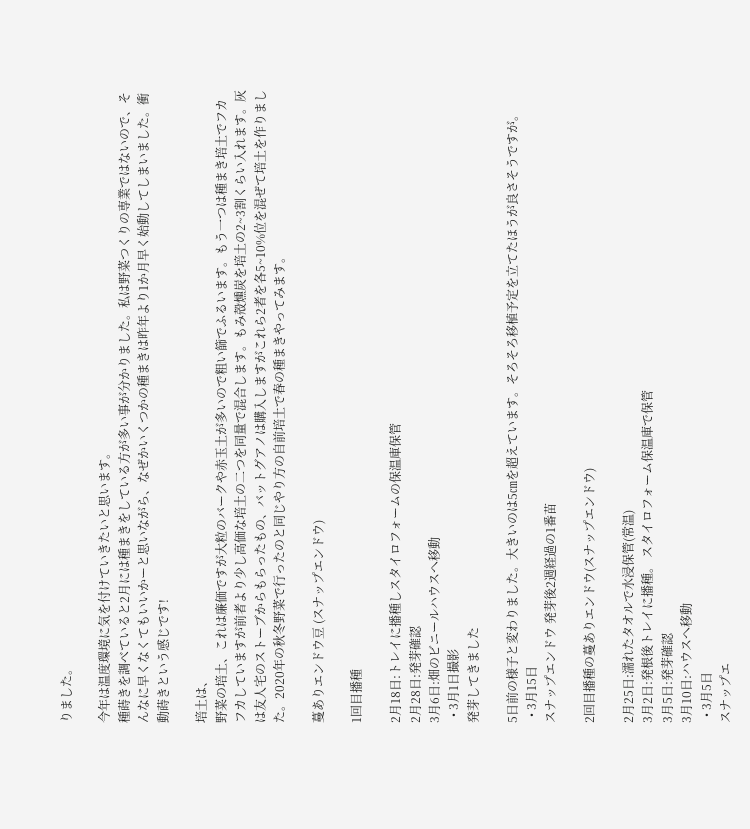りました。

今年は温度環境に気を付けていきたいと思います。
種蒔きを調べていると2月には種まきをしている方が多い事が分かりました。私は野菜つくりの専業ではないので、そんなに早くなくてもいいかーと思いながら、なぜかいくつかの種まきは昨年より1か月早く始動してしまいました。衝動蒔きという感じです!

培土は、
野菜の培土、これは廉価ですが大粒のバークや赤玉土が多いので粗い篩でふるいます。もう一つは種まき培土でフカフカしていますが前者より少し高価な培土の二つを同量で混合します。もみ殻燻炭を培土の2~3割くらい入れます。灰は友人宅のストーブからもらったもの、バットグアノは購入しますがこれら2者を各5~10%位を混ぜて培土を作りました。2020年の秋冬野菜で行ったのと同じやり方の自前培土で春の種まきやってみます。

蔓ありエンドウ豆 (スナップエンドウ)

1回目播種

2月18日:トレイに播種しスタイロフォームの保温庫保管
2月28日:発芽確認
3月6日:畑のビニールハウスへ移動
  • 3月1日撮影
発芽してきました

5日前の様子と変わりました。大きいのは5㎝を超えています。そろそろ移植予定を立てたほうが良さそうですが。
  • 3月15日
スナップエンドウ 発芽後2週経過の1番苗

2回目播種の蔓ありエンドウ(スナップエンドウ)

2月25日:濡れたタオルで水浸保管(常温)
3月2日:発根後トレイに播種。 スタイロフォーム保温庫で保管
3月5日:発芽確認
3月10日:ハウスへ移動
  • 3月5日
スナップエ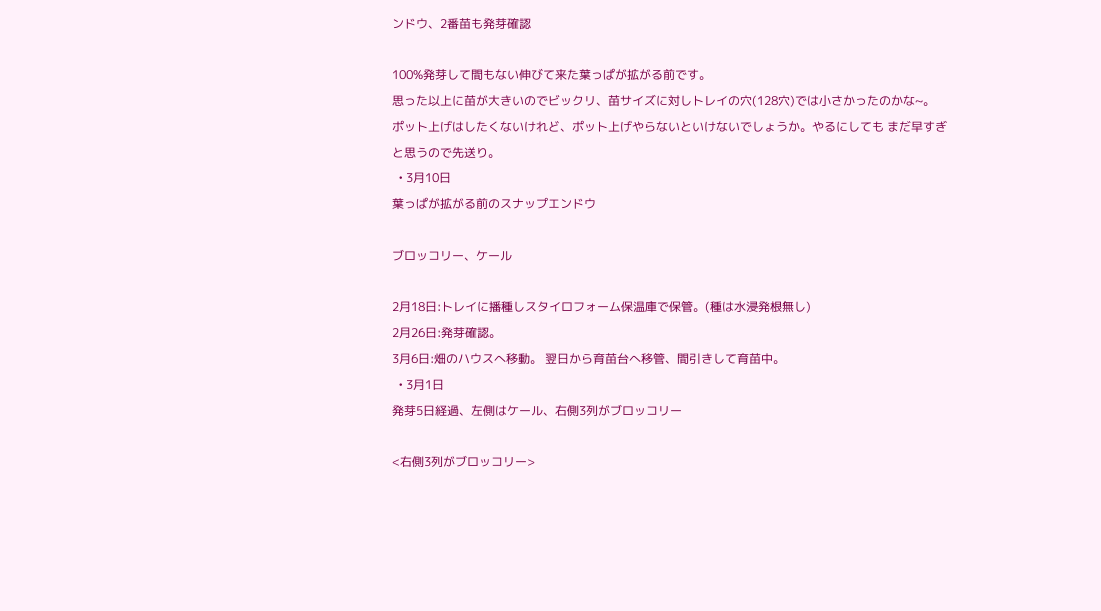ンドウ、2番苗も発芽確認

100%発芽して間もない伸びて来た葉っぱが拡がる前です。
思った以上に苗が大きいのでビックリ、苗サイズに対しトレイの穴(128穴)では小さかったのかな~。
ポット上げはしたくないけれど、ポット上げやらないといけないでしょうか。やるにしても まだ早すぎと思うので先送り。
  • 3月10日
葉っぱが拡がる前のスナップエンドウ

ブロッコリー、ケール

2月18日:トレイに播種しスタイロフォーム保温庫で保管。(種は水浸発根無し)
2月26日:発芽確認。
3月6日:畑のハウスへ移動。 翌日から育苗台へ移管、間引きして育苗中。
  • 3月1日
発芽5日経過、左側はケール、右側3列がブロッコリー

<右側3列がブロッコリー>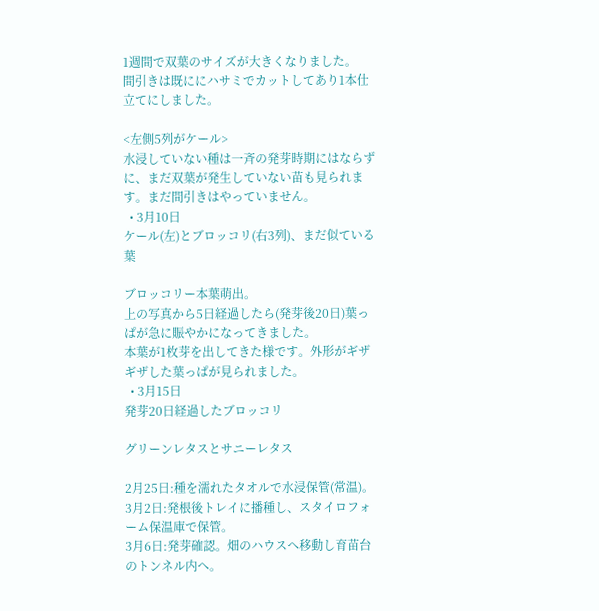1週間で双葉のサイズが大きくなりました。
間引きは既ににハサミでカットしてあり1本仕立てにしました。

<左側5列がケール>
水浸していない種は一斉の発芽時期にはならずに、まだ双葉が発生していない苗も見られます。まだ間引きはやっていません。
  • 3月10日
ケール(左)とブロッコリ(右3列)、まだ似ている葉

ブロッコリー本葉萌出。
上の写真から5日経過したら(発芽後20日)葉っぱが急に賑やかになってきました。
本葉が1枚芽を出してきた様です。外形がギザギザした葉っぱが見られました。
  • 3月15日
発芽20日経過したブロッコリ

グリーンレタスとサニーレタス

2月25日:種を濡れたタオルで水浸保管(常温)。
3月2日:発根後トレイに播種し、スタイロフォーム保温庫で保管。
3月6日:発芽確認。畑のハウスへ移動し育苗台のトンネル内へ。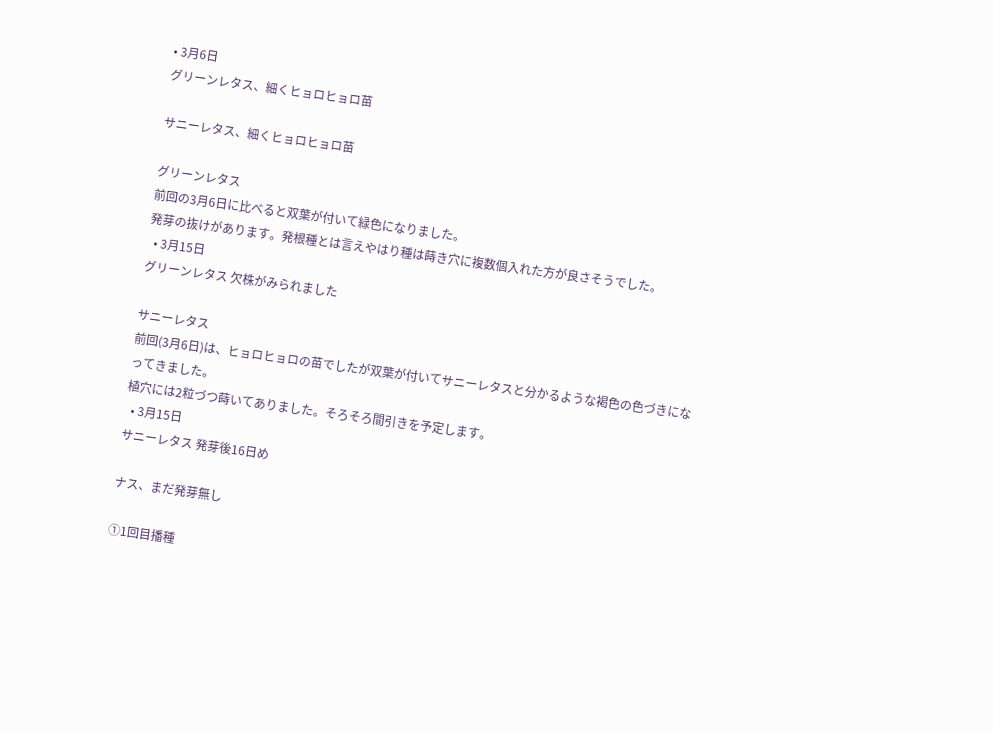• 3月6日
グリーンレタス、細くヒョロヒョロ苗

サニーレタス、細くヒョロヒョロ苗

グリーンレタス
前回の3月6日に比べると双葉が付いて緑色になりました。
発芽の抜けがあります。発根種とは言えやはり種は蒔き穴に複数個入れた方が良さそうでした。
  • 3月15日
グリーンレタス 欠株がみられました

サニーレタス
前回(3月6日)は、ヒョロヒョロの苗でしたが双葉が付いてサニーレタスと分かるような褐色の色づきになってきました。
植穴には2粒づつ蒔いてありました。そろそろ間引きを予定します。
  • 3月15日
サニーレタス 発芽後16日め

ナス、まだ発芽無し

①1回目播種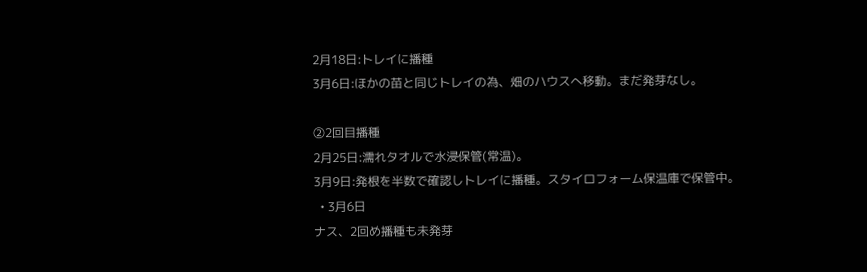2月18日:トレイに播種
3月6日:ほかの苗と同じトレイの為、畑のハウスへ移動。まだ発芽なし。

②2回目播種
2月25日:濡れタオルで水浸保管(常温)。
3月9日:発根を半数で確認しトレイに播種。スタイロフォーム保温庫で保管中。
  • 3月6日
ナス、2回め播種も未発芽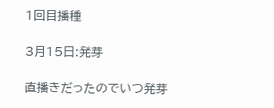1回目播種

3月15日:発芽

直播きだったのでいつ発芽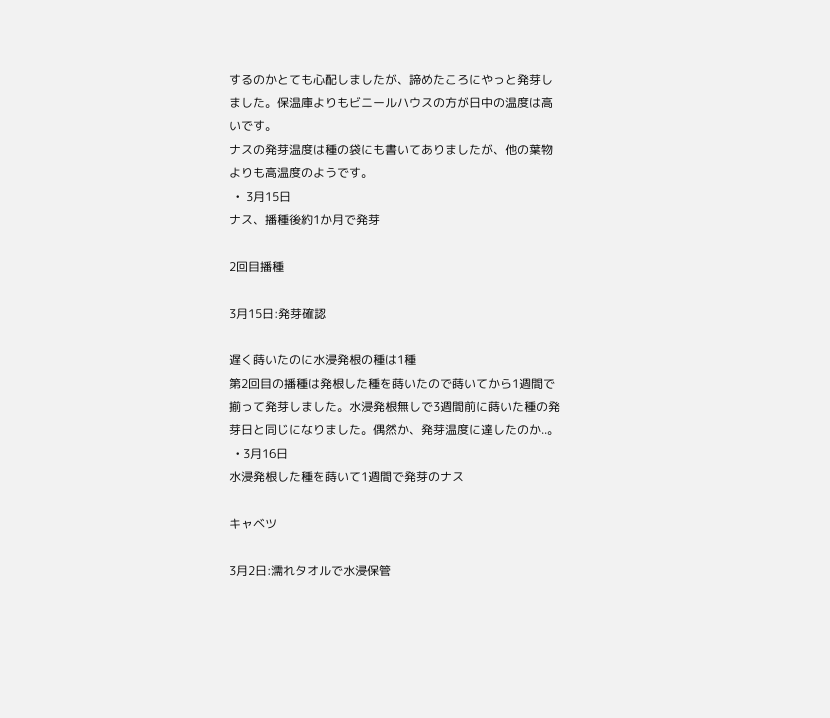するのかとても心配しましたが、諦めたころにやっと発芽しました。保温庫よりもビニールハウスの方が日中の温度は高いです。
ナスの発芽温度は種の袋にも書いてありましたが、他の葉物よりも高温度のようです。
  •  3月15日
ナス、播種後約1か月で発芽

2回目播種

3月15日:発芽確認

遅く蒔いたのに水浸発根の種は1種
第2回目の播種は発根した種を蒔いたので蒔いてから1週間で揃って発芽しました。水浸発根無しで3週間前に蒔いた種の発芽日と同じになりました。偶然か、発芽温度に達したのか..。
  • 3月16日
水浸発根した種を蒔いて1週間で発芽のナス

キャベツ

3月2日:濡れタオルで水浸保管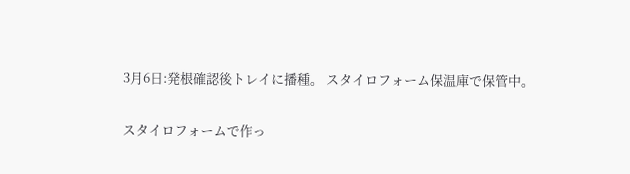3月6日:発根確認後トレイに播種。 スタイロフォーム保温庫で保管中。

スタイロフォームで作っ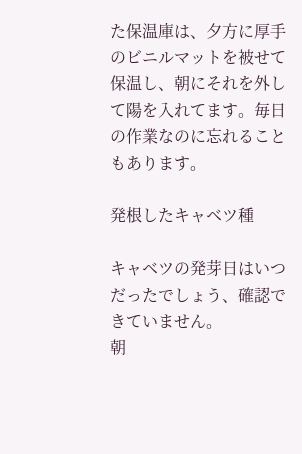た保温庫は、夕方に厚手のビニルマットを被せて保温し、朝にそれを外して陽を入れてます。毎日の作業なのに忘れることもあります。

発根したキャベツ種

キャベツの発芽日はいつだったでしょう、確認できていません。
朝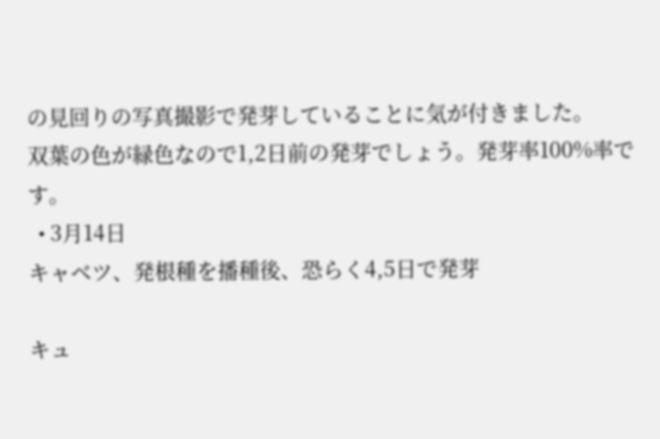の見回りの写真撮影で発芽していることに気が付きました。
双葉の色が緑色なので1,2日前の発芽でしょう。発芽率100%率です。
  • 3月14日
キャベツ、発根種を播種後、恐らく4,5日で発芽

キュ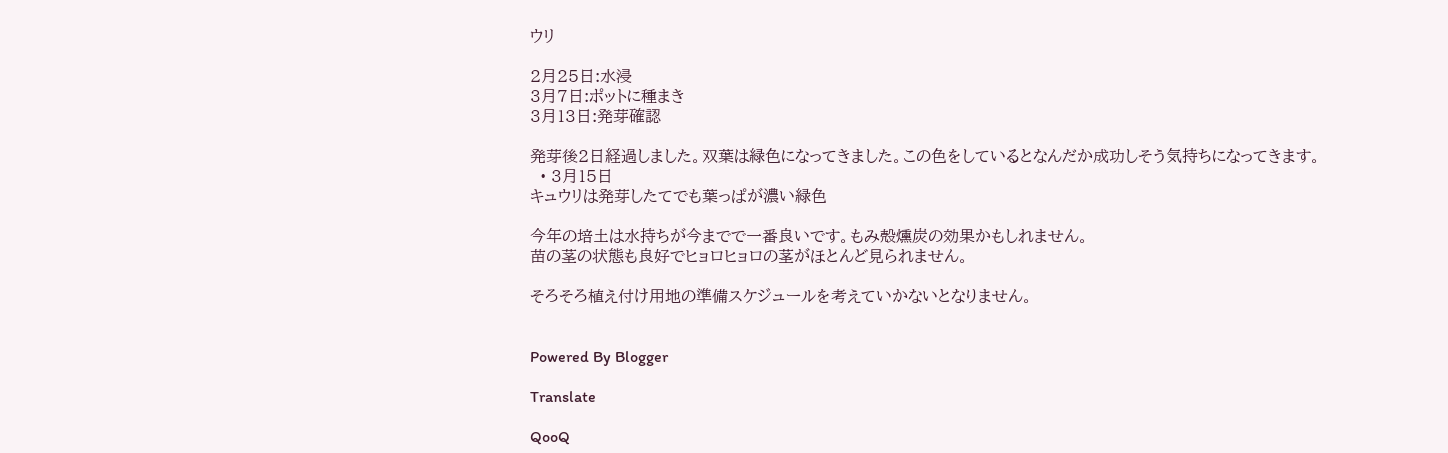ウリ

2月25日:水浸
3月7日:ポットに種まき
3月13日:発芽確認

発芽後2日経過しました。双葉は緑色になってきました。この色をしているとなんだか成功しそう気持ちになってきます。
  • 3月15日
キュウリは発芽したてでも葉っぱが濃い緑色

今年の培土は水持ちが今までで一番良いです。もみ殻燻炭の効果かもしれません。
苗の茎の状態も良好でヒョロヒョロの茎がほとんど見られません。

そろそろ植え付け用地の準備スケジュールを考えていかないとなりません。


Powered By Blogger

Translate

QooQ